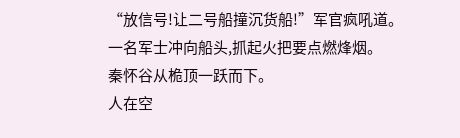“放信号!让二号船撞沉货船!”军官疯吼道。
一名军士冲向船头,抓起火把要点燃烽烟。
秦怀谷从桅顶一跃而下。
人在空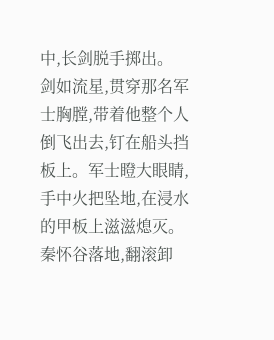中,长剑脱手掷出。
剑如流星,贯穿那名军士胸膛,带着他整个人倒飞出去,钉在船头挡板上。军士瞪大眼睛,手中火把坠地,在浸水的甲板上滋滋熄灭。
秦怀谷落地,翻滚卸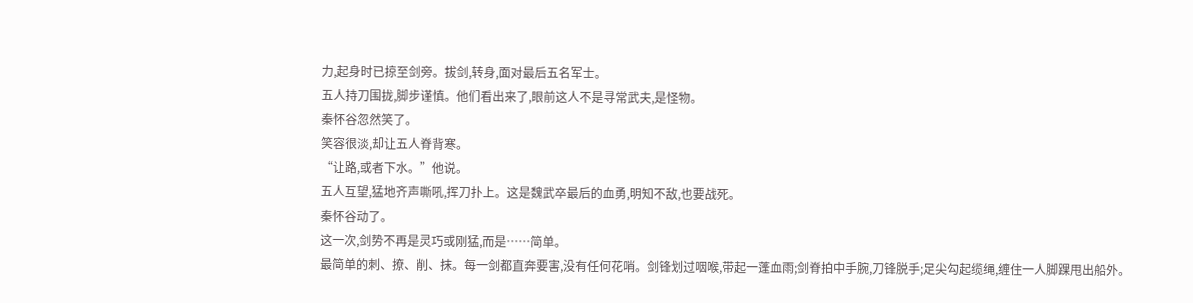力,起身时已掠至剑旁。拔剑,转身,面对最后五名军士。
五人持刀围拢,脚步谨慎。他们看出来了,眼前这人不是寻常武夫,是怪物。
秦怀谷忽然笑了。
笑容很淡,却让五人脊背寒。
“让路,或者下水。”他说。
五人互望,猛地齐声嘶吼,挥刀扑上。这是魏武卒最后的血勇,明知不敌,也要战死。
秦怀谷动了。
这一次,剑势不再是灵巧或刚猛,而是……简单。
最简单的刺、撩、削、抹。每一剑都直奔要害,没有任何花哨。剑锋划过咽喉,带起一蓬血雨;剑脊拍中手腕,刀锋脱手;足尖勾起缆绳,缠住一人脚踝甩出船外。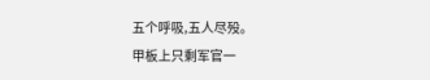五个呼吸,五人尽殁。
甲板上只剩军官一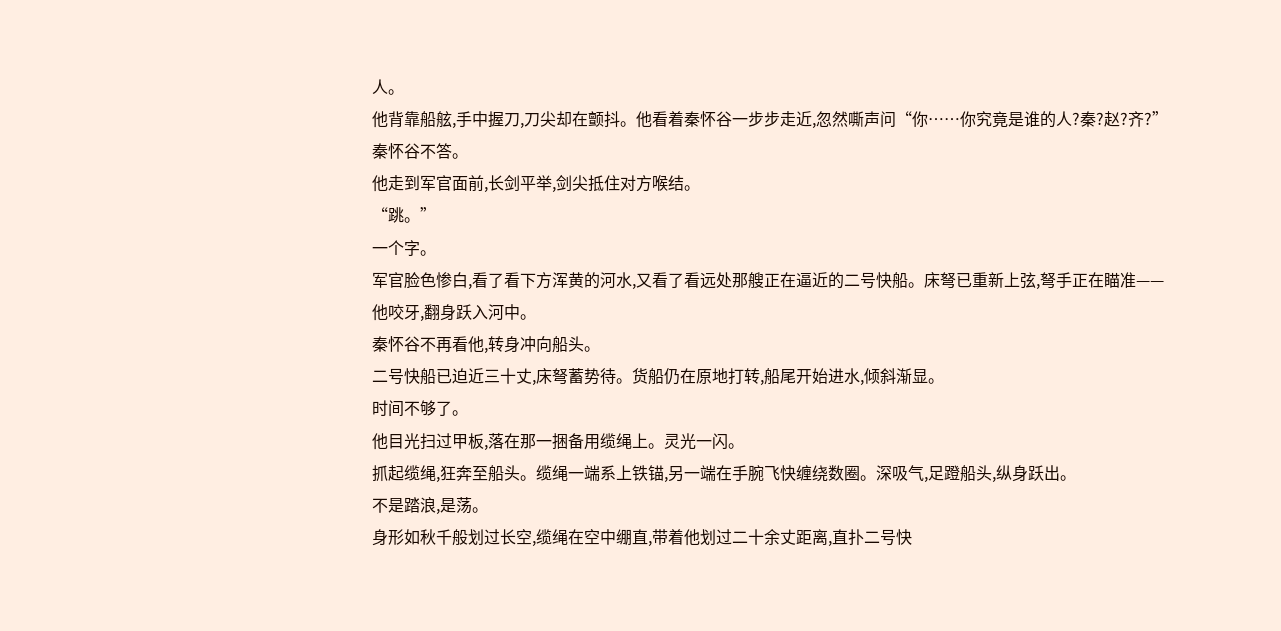人。
他背靠船舷,手中握刀,刀尖却在颤抖。他看着秦怀谷一步步走近,忽然嘶声问“你……你究竟是谁的人?秦?赵?齐?”
秦怀谷不答。
他走到军官面前,长剑平举,剑尖抵住对方喉结。
“跳。”
一个字。
军官脸色惨白,看了看下方浑黄的河水,又看了看远处那艘正在逼近的二号快船。床弩已重新上弦,弩手正在瞄准——
他咬牙,翻身跃入河中。
秦怀谷不再看他,转身冲向船头。
二号快船已迫近三十丈,床弩蓄势待。货船仍在原地打转,船尾开始进水,倾斜渐显。
时间不够了。
他目光扫过甲板,落在那一捆备用缆绳上。灵光一闪。
抓起缆绳,狂奔至船头。缆绳一端系上铁锚,另一端在手腕飞快缠绕数圈。深吸气,足蹬船头,纵身跃出。
不是踏浪,是荡。
身形如秋千般划过长空,缆绳在空中绷直,带着他划过二十余丈距离,直扑二号快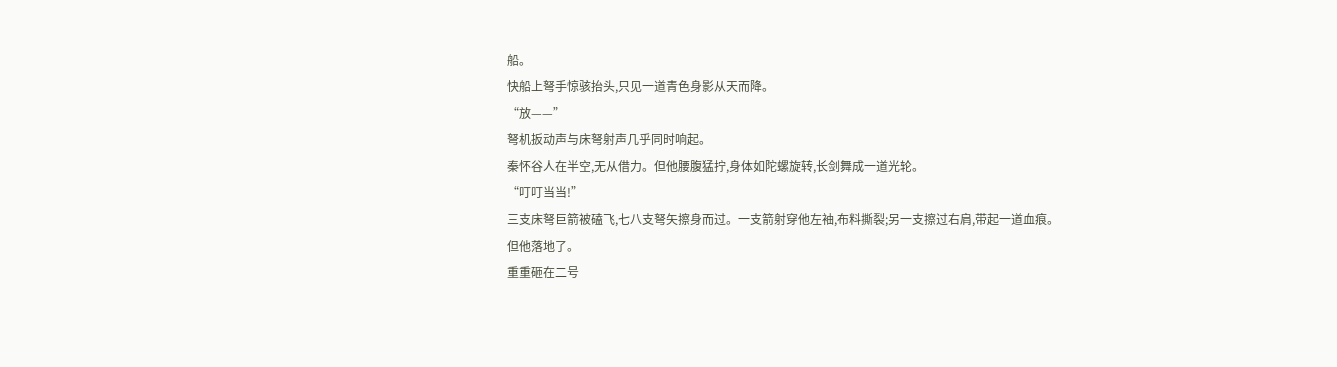船。
快船上弩手惊骇抬头,只见一道青色身影从天而降。
“放——”
弩机扳动声与床弩射声几乎同时响起。
秦怀谷人在半空,无从借力。但他腰腹猛拧,身体如陀螺旋转,长剑舞成一道光轮。
“叮叮当当!”
三支床弩巨箭被磕飞,七八支弩矢擦身而过。一支箭射穿他左袖,布料撕裂;另一支擦过右肩,带起一道血痕。
但他落地了。
重重砸在二号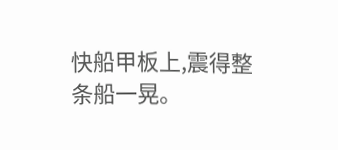快船甲板上,震得整条船一晃。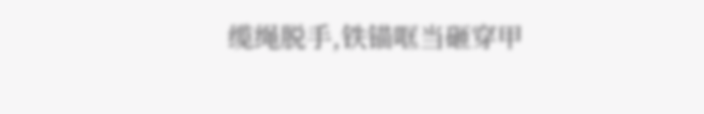缆绳脱手,铁锚哐当砸穿甲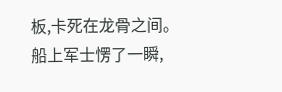板,卡死在龙骨之间。
船上军士愣了一瞬,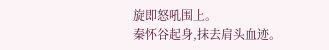旋即怒吼围上。
秦怀谷起身,抹去肩头血迹。